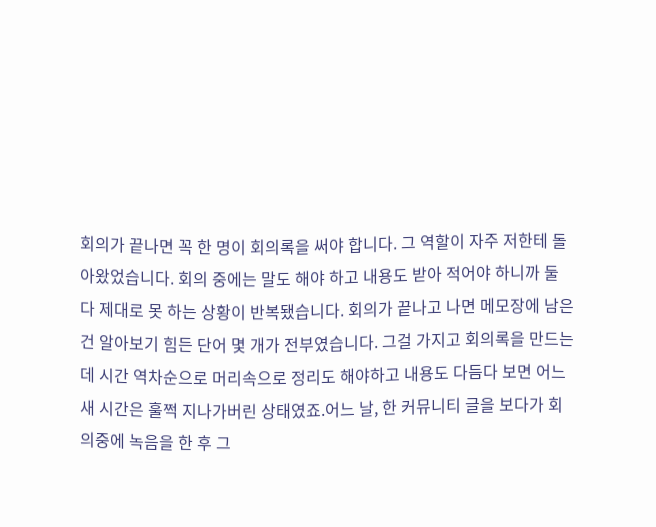회의가 끝나면 꼭 한 명이 회의록을 써야 합니다. 그 역할이 자주 저한테 돌아왔었습니다. 회의 중에는 말도 해야 하고 내용도 받아 적어야 하니까 둘 다 제대로 못 하는 상황이 반복됐습니다. 회의가 끝나고 나면 메모장에 남은 건 알아보기 힘든 단어 몇 개가 전부였습니다. 그걸 가지고 회의록을 만드는데 시간 역차순으로 머리속으로 정리도 해야하고 내용도 다듬다 보면 어느새 시간은 훌쩍 지나가버린 상태였죠.어느 날, 한 커뮤니티 글을 보다가 회의중에 녹음을 한 후 그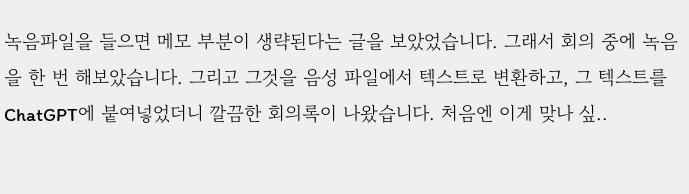녹음파일을 들으면 메모 부분이 생략된다는 글을 보았었습니다. 그래서 회의 중에 녹음을 한 번 해보았습니다. 그리고 그것을 음성 파일에서 텍스트로 변환하고, 그 텍스트를 ChatGPT에 붙여넣었더니 깔끔한 회의록이 나왔습니다. 처음엔 이게 맞나 싶..